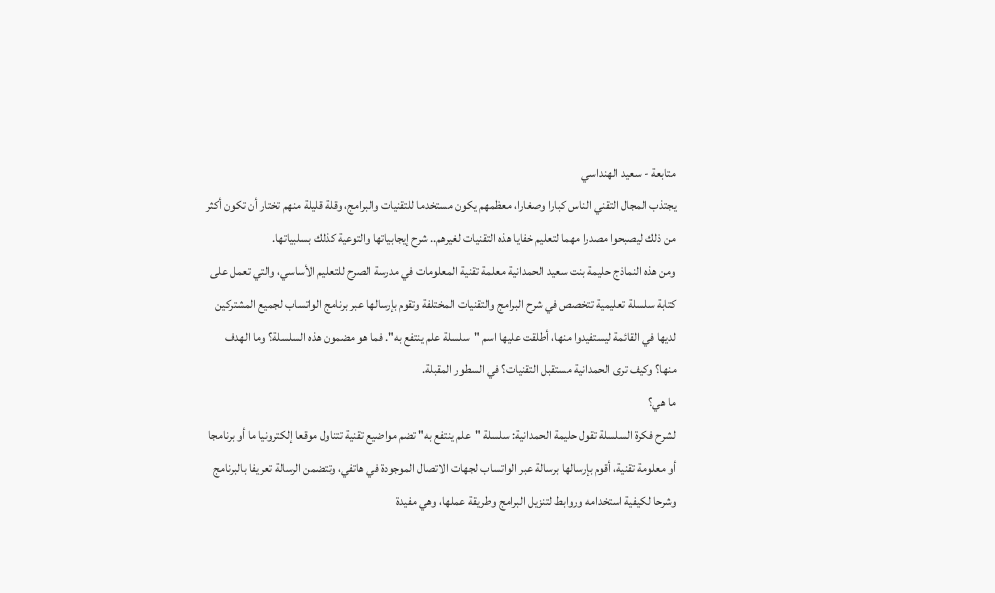متابعة - سعيد الهنداسي
يجتذب المجال التقني الناس كبارا وصغارا، معظمهم يكون مستخدما للتقنيات والبرامج، وقلة قليلة منهم تختار أن تكون أكثر من ذلك ليصبحوا مصدرا مهما لتعليم خفايا هذه التقنيات لغيرهم.. شرح إيجابياتها والتوعية كذلك بسلبياتها.
ومن هذه النماذج حليمة بنت سعيد الحمدانية معلمة تقنية المعلومات في مدرسة الصرح للتعليم الأساسي، والتي تعمل على كتابة سلسلة تعليمية تتخصص في شرح البرامج والتقنيات المختلفة وتقوم بإرسالها عبر برنامج الواتساب لجميع المشتركين لديها في القائمة ليستفيدوا منها، أطلقت عليها اسم "سلسلة علم ينتفع به". فما هو مضمون هذه السلسلة؟ وما الهدف منها؟ وكيف ترى الحمدانية مستقبل التقنيات؟ في السطور المقبلة.
ما هي؟
لشرح فكرة السلسلة تقول حليمة الحمدانية: سلسلة "علم ينتفع به" تضم مواضيع تقنية تتناول موقعا إلكترونيا ما أو برنامجا أو معلومة تقنية، أقوم بإرسالها برسالة عبر الواتساب لجهات الاتصال الموجودة في هاتفي، وتتضمن الرسالة تعريفا بالبرنامج وشرحا لكيفية استخدامه وروابط لتنزيل البرامج وطريقة عملها، وهي مفيدة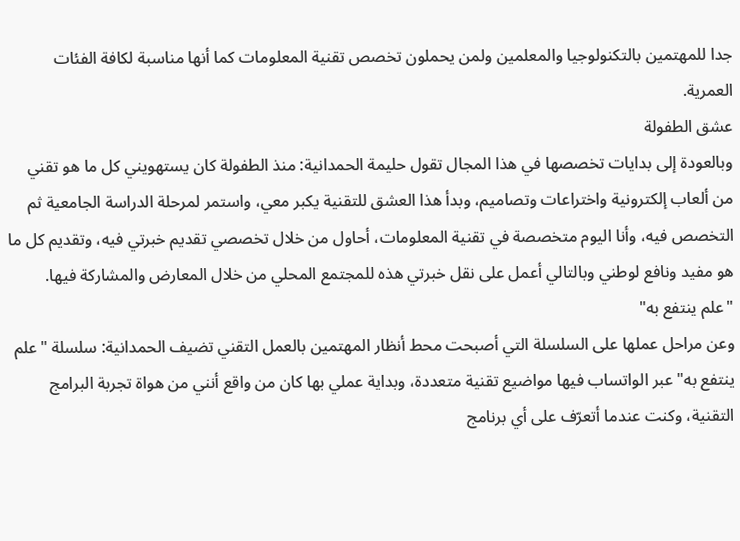جدا للمهتمين بالتكنولوجيا والمعلمين ولمن يحملون تخصص تقنية المعلومات كما أنها مناسبة لكافة الفئات العمرية.
عشق الطفولة
وبالعودة إلى بدايات تخصصها في هذا المجال تقول حليمة الحمدانية: منذ الطفولة كان يستهويني كل ما هو تقني من ألعاب إلكترونية واختراعات وتصاميم، وبدأ هذا العشق للتقنية يكبر معي، واستمر لمرحلة الدراسة الجامعية ثم التخصص فيه، وأنا اليوم متخصصة في تقنية المعلومات، أحاول من خلال تخصصي تقديم خبرتي فيه، وتقديم كل ما هو مفيد ونافع لوطني وبالتالي أعمل على نقل خبرتي هذه للمجتمع المحلي من خلال المعارض والمشاركة فيها.
"علم ينتفع به"
وعن مراحل عملها على السلسلة التي أصبحت محط أنظار المهتمين بالعمل التقني تضيف الحمدانية: سلسلة "علم ينتفع به" عبر الواتساب فيها مواضيع تقنية متعددة، وبداية عملي بها كان من واقع أنني من هواة تجربة البرامج التقنية، وكنت عندما أتعرّف على أي برنامج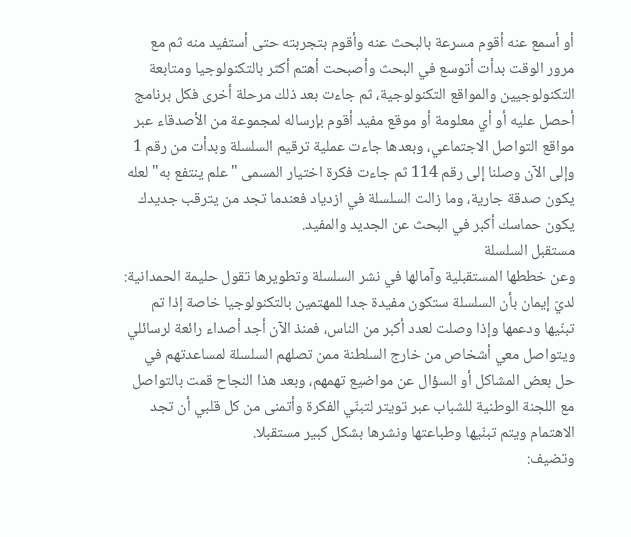أو أسمع عنه أقوم مسرعة بالبحث عنه وأقوم بتجربته حتى أستفيد منه ثم مع مرور الوقت بدأت أتوسع في البحث وأصبحت أهتم أكثر بالتكنولوجيا ومتابعة التكنولوجيين والمواقع التكنولوجية، ثم جاءت بعد ذلك مرحلة أخرى فكل برنامج أحصل عليه أو أي معلومة أو موقع مفيد أقوم بإرساله لمجموعة من الأصدقاء عبر مواقع التواصل الاجتماعي، وبعدها جاءت عملية ترقيم السلسلة وبدأت من رقم 1 وإلى الآن وصلنا إلى رقم 114 ثم جاءت فكرة اختيار المسمى "علم ينتفع به" لعله يكون صدقة جارية، وما زالت السلسلة في ازدياد فعندما تجد من يترقب جديدك يكون حماسك أكبر في البحث عن الجديد والمفيد.
مستقبل السلسلة
وعن خططها المستقبلية وآمالها في نشر السلسلة وتطويرها تقول حليمة الحمدانية: لديّ إيمان بأن السلسلة ستكون مفيدة جدا للمهتمين بالتكنولوجيا خاصة إذا تم تبنّيها ودعمها وإذا وصلت لعدد أكبر من الناس، فمنذ الآن أجد أصداء رائعة لرسائلي ويتواصل معي أشخاص من خارج السلطنة ممن تصلهم السلسلة لمساعدتهم في حل بعض المشاكل أو السؤال عن مواضيع تهمهم، وبعد هذا النجاح قمت بالتواصل مع اللجنة الوطنية للشباب عبر تويتر لتبنّي الفكرة وأتمنى من كل قلبي أن تجد الاهتمام ويتم تبنّيها وطباعتها ونشرها بشكل كبير مستقبلا.
وتضيف: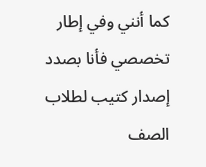كما أنني وفي إطار تخصصي فأنا بصدد إصدار كتيب لطلاب الصف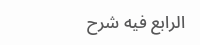الرابع فيه شرح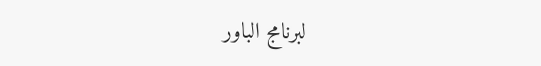لبرنامج الباور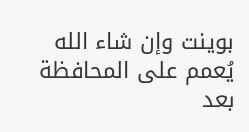بوينت وإن شاء الله يُعمم على المحافظة بعد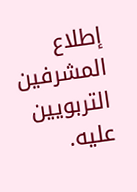إطلاع المشرفين التربويين عليه.